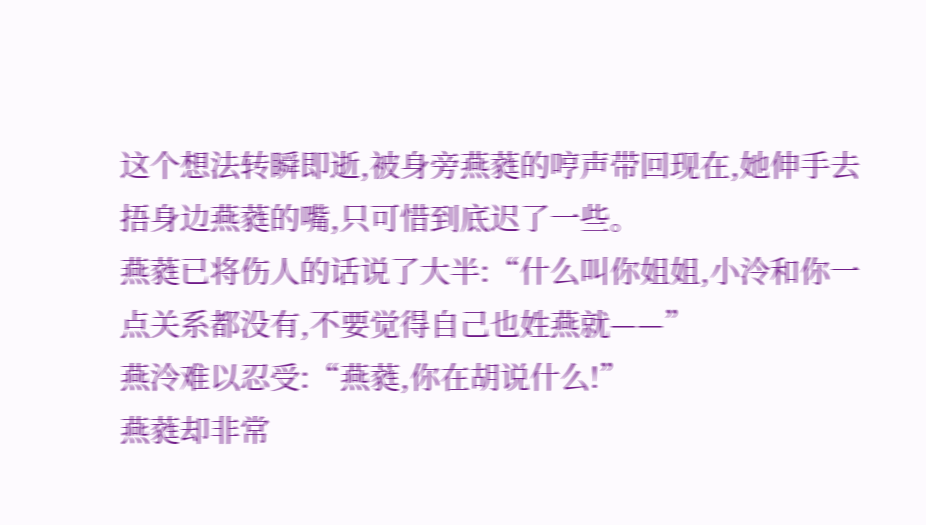这个想法转瞬即逝,被身旁燕蕤的哼声带回现在,她伸手去捂身边燕蕤的嘴,只可惜到底迟了一些。
燕蕤已将伤人的话说了大半:“什么叫你姐姐,小泠和你一点关系都没有,不要觉得自己也姓燕就——”
燕泠难以忍受:“燕蕤,你在胡说什么!”
燕蕤却非常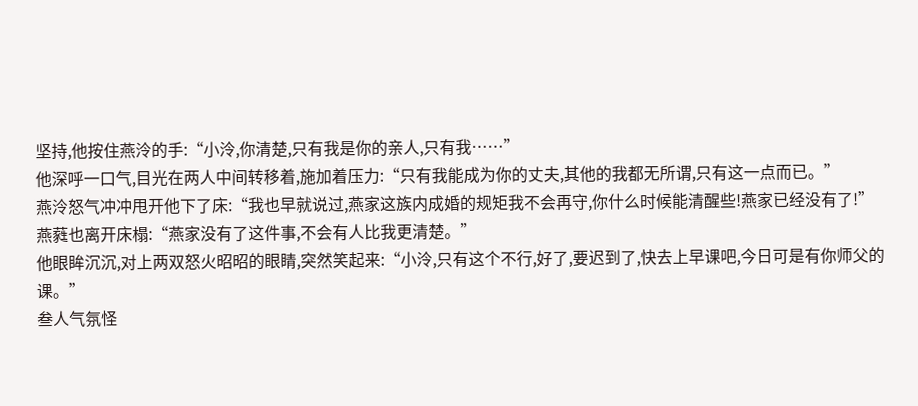坚持,他按住燕泠的手:“小泠,你清楚,只有我是你的亲人,只有我……”
他深呼一口气,目光在两人中间转移着,施加着压力:“只有我能成为你的丈夫,其他的我都无所谓,只有这一点而已。”
燕泠怒气冲冲甩开他下了床:“我也早就说过,燕家这族内成婚的规矩我不会再守,你什么时候能清醒些!燕家已经没有了!”
燕蕤也离开床榻:“燕家没有了这件事,不会有人比我更清楚。”
他眼眸沉沉,对上两双怒火昭昭的眼睛,突然笑起来:“小泠,只有这个不行,好了,要迟到了,快去上早课吧,今日可是有你师父的课。”
叁人气氛怪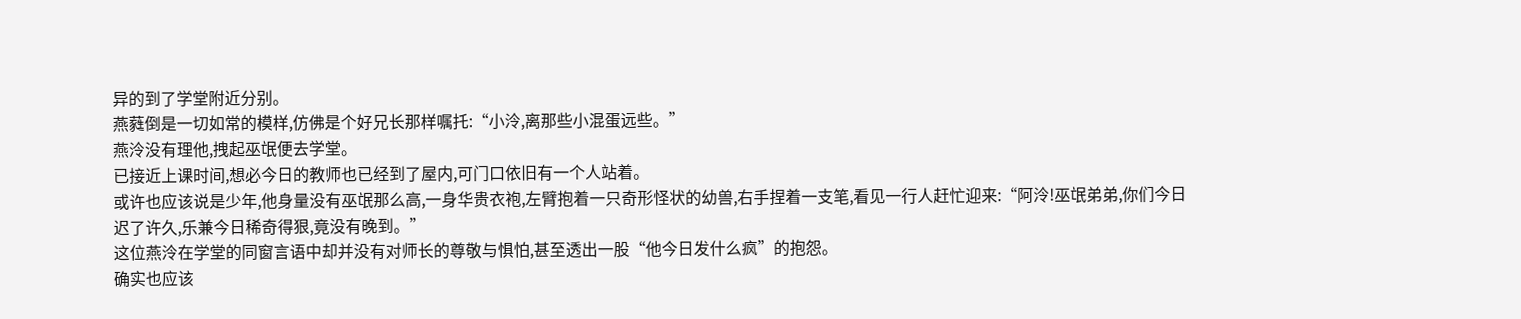异的到了学堂附近分别。
燕蕤倒是一切如常的模样,仿佛是个好兄长那样嘱托:“小泠,离那些小混蛋远些。”
燕泠没有理他,拽起巫氓便去学堂。
已接近上课时间,想必今日的教师也已经到了屋内,可门口依旧有一个人站着。
或许也应该说是少年,他身量没有巫氓那么高,一身华贵衣袍,左臂抱着一只奇形怪状的幼兽,右手捏着一支笔,看见一行人赶忙迎来:“阿泠!巫氓弟弟,你们今日迟了许久,乐兼今日稀奇得狠,竟没有晚到。”
这位燕泠在学堂的同窗言语中却并没有对师长的尊敬与惧怕,甚至透出一股“他今日发什么疯”的抱怨。
确实也应该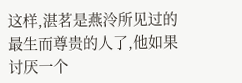这样,湛茗是燕泠所见过的最生而尊贵的人了,他如果讨厌一个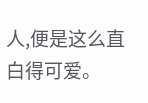人,便是这么直白得可爱。